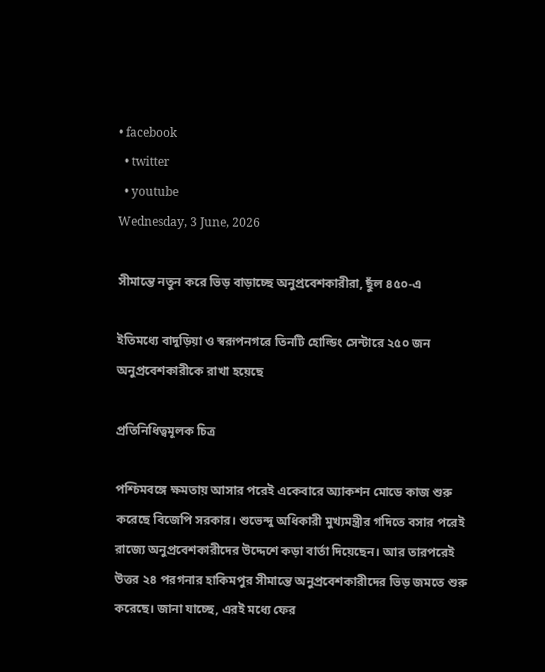• facebook
  • twitter
  • youtube
Wednesday, 3 June, 2026

সীমান্তে নতুন করে ভিড় বাড়াচ্ছে অনুপ্রবেশকারীরা, ছুঁল ৪৫০-এ

ইতিমধ্যে বাদুড়িয়া ও স্বরূপনগরে তিনটি হোল্ডিং সেন্টারে ২৫০ জন অনুপ্রবেশকারীকে রাখা হয়েছে

প্রতিনিধিত্বমূলক চিত্র

পশ্চিমবঙ্গে ক্ষমতায় আসার পরেই একেবারে অ্যাকশন মোডে কাজ শুরু করেছে বিজেপি সরকার। শুভেন্দু অধিকারী মুখ্যমন্ত্রীর গদিতে বসার পরেই রাজ্যে অনুপ্রবেশকারীদের উদ্দেশে কড়া বার্তা দিয়েছেন। আর তারপরেই উত্তর ২৪ পরগনার হাকিমপুর সীমান্তে অনুপ্রবেশকারীদের ভিড় জমতে শুরু করেছে। জানা যাচ্ছে, এরই মধ্যে ফের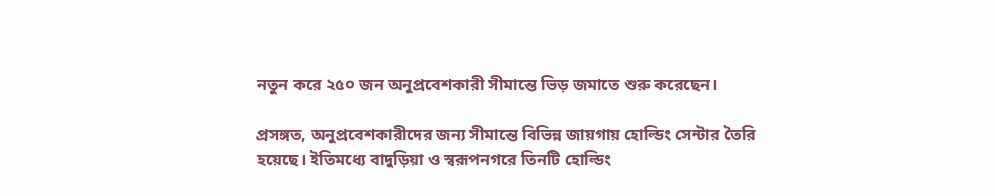নতুন করে ২৫০ জন অনুপ্রবেশকারী সীমান্তে ভিড় জমাতে শুরু করেছেন।

প্রসঙ্গত, অনুপ্রবেশকারীদের জন্য সীমান্তে বিভিন্ন জায়গায় হোল্ডিং সেন্টার তৈরি হয়েছে। ইতিমধ্যে বাদুড়িয়া ও স্বরূপনগরে তিনটি হোল্ডিং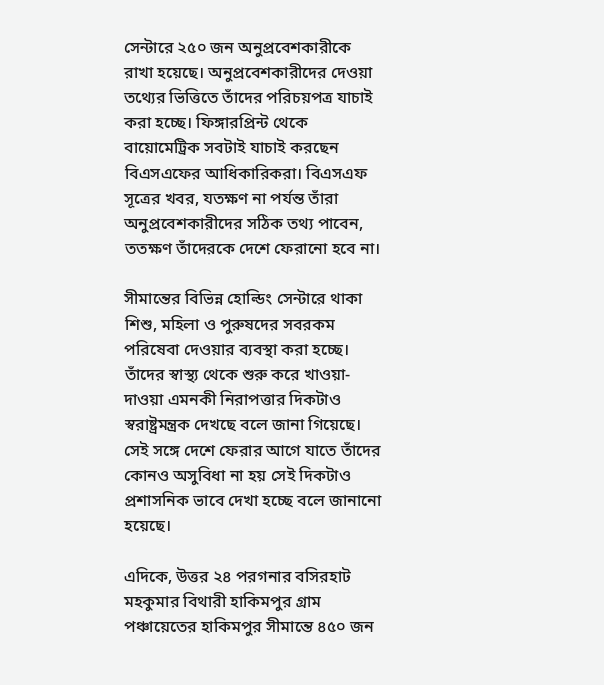সেন্টারে ২৫০ জন অনুপ্রবেশকারীকে রাখা হয়েছে। অনুপ্রবেশকারীদের দেওয়া তথ্যের ভিত্তিতে তাঁদের পরিচয়পত্র যাচাই করা হচ্ছে। ফিঙ্গারপ্রিন্ট থেকে বায়োমেট্রিক সবটাই যাচাই করছেন বিএসএফের আধিকারিকরা। বিএসএফ সূত্রের খবর, যতক্ষণ না পর্যন্ত তাঁরা অনুপ্রবেশকারীদের সঠিক তথ্য পাবেন, ততক্ষণ তাঁদেরকে দেশে ফেরানো হবে না।

সীমান্তের বিভিন্ন হোল্ডিং সেন্টারে থাকা শিশু, মহিলা ও পুরুষদের সবরকম পরিষেবা দেওয়ার ব্যবস্থা করা হচ্ছে। তাঁদের স্বাস্থ্য থেকে শুরু করে খাওয়া-দাওয়া এমনকী নিরাপত্তার দিকটাও স্বরাষ্ট্রমন্ত্রক দেখছে বলে জানা গিয়েছে। সেই সঙ্গে দেশে ফেরার আগে যাতে তাঁদের কোনও অসুবিধা না হয় সেই দিকটাও প্রশাসনিক ভাবে দেখা হচ্ছে বলে জানানো হয়েছে।

এদিকে, উত্তর ২৪ পরগনার বসিরহাট মহকুমার বিথারী হাকিমপুর গ্রাম পঞ্চায়েতের হাকিমপুর সীমান্তে ৪৫০ জন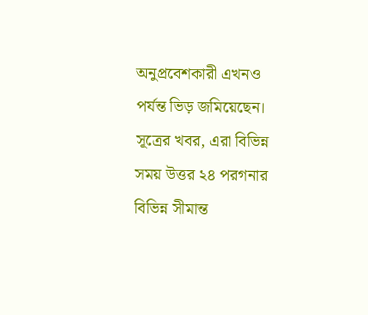অনুপ্রবেশকারী এখনও পর্যন্ত ভিড় জমিয়েছেন। সূত্রের খবর, এরা বিভিন্ন সময় উত্তর ২৪ পরগনার বিভিন্ন সীমান্ত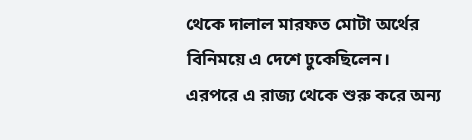থেকে দালাল মারফত মোটা অর্থের বিনিময়ে এ দেশে ঢুকেছিলেন। এরপরে এ রাজ্য থেকে শুরু করে অন্য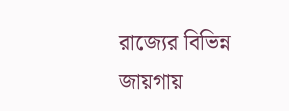রাজ্যের বিভিন্ন জায়গায়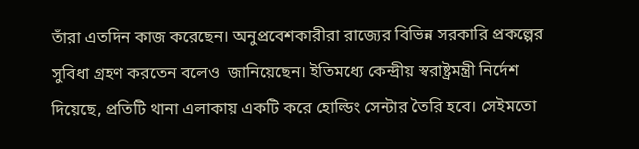তাঁরা এতদিন কাজ করেছেন। অনুপ্রবেশকারীরা রাজ্যের বিভিন্ন সরকারি প্রকল্পের সুবিধা গ্রহণ করতেন বলেও  জানিয়েছেন। ইতিমধ্যে কেন্দ্রীয় স্বরাষ্ট্রমন্ত্রী নির্দেশ দিয়েছে, প্রতিটি থানা এলাকায় একটি করে হোল্ডিং সেন্টার তৈরি হবে। সেইমতো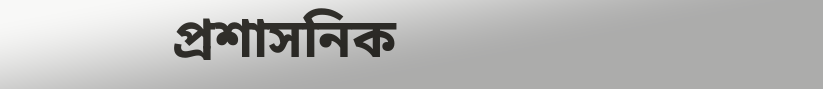প্রশাসনিক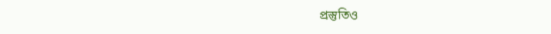প্রস্তুতিও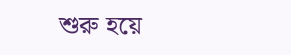শুরু হয়ে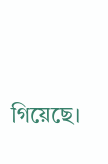গিয়েছে।